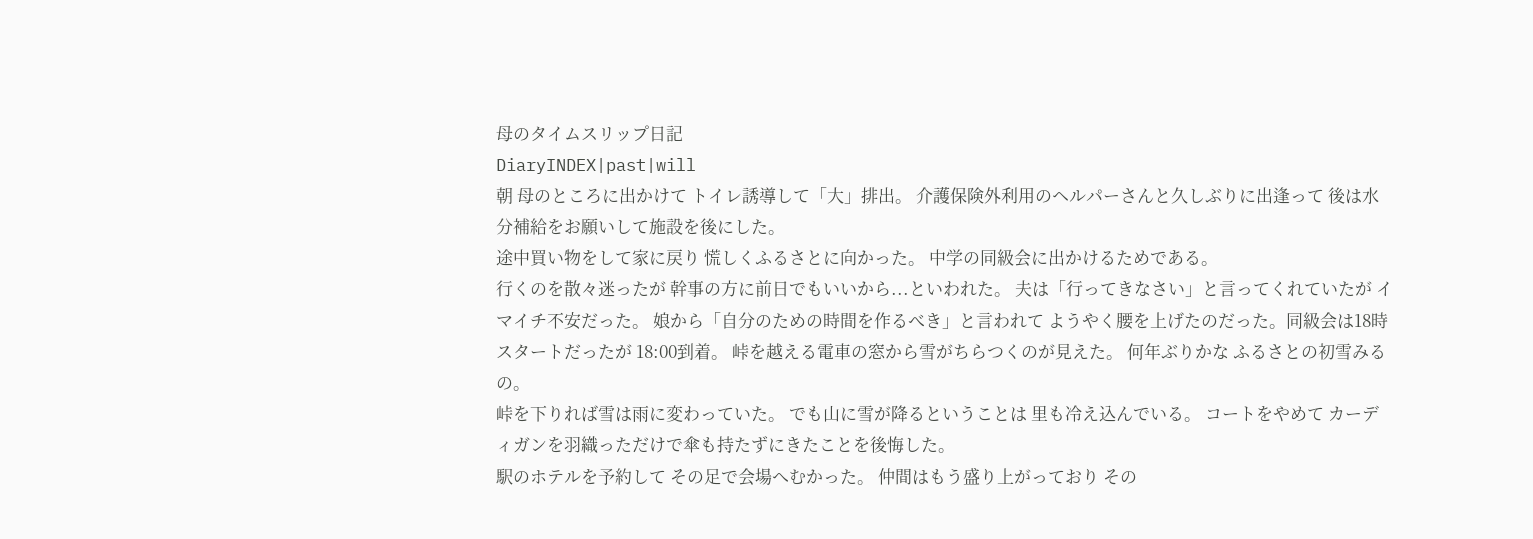母のタイムスリップ日記
DiaryINDEX|past|will
朝 母のところに出かけて トイレ誘導して「大」排出。 介護保険外利用のヘルパーさんと久しぶりに出逢って 後は水分補給をお願いして施設を後にした。
途中買い物をして家に戻り 慌しくふるさとに向かった。 中学の同級会に出かけるためである。
行くのを散々迷ったが 幹事の方に前日でもいいから...といわれた。 夫は「行ってきなさい」と言ってくれていたが イマイチ不安だった。 娘から「自分のための時間を作るべき」と言われて ようやく腰を上げたのだった。同級会は18時スタートだったが 18:00到着。 峠を越える電車の窓から雪がちらつくのが見えた。 何年ぶりかな ふるさとの初雪みるの。
峠を下りれば雪は雨に変わっていた。 でも山に雪が降るということは 里も冷え込んでいる。 コートをやめて カーディガンを羽織っただけで傘も持たずにきたことを後悔した。
駅のホテルを予約して その足で会場へむかった。 仲間はもう盛り上がっており その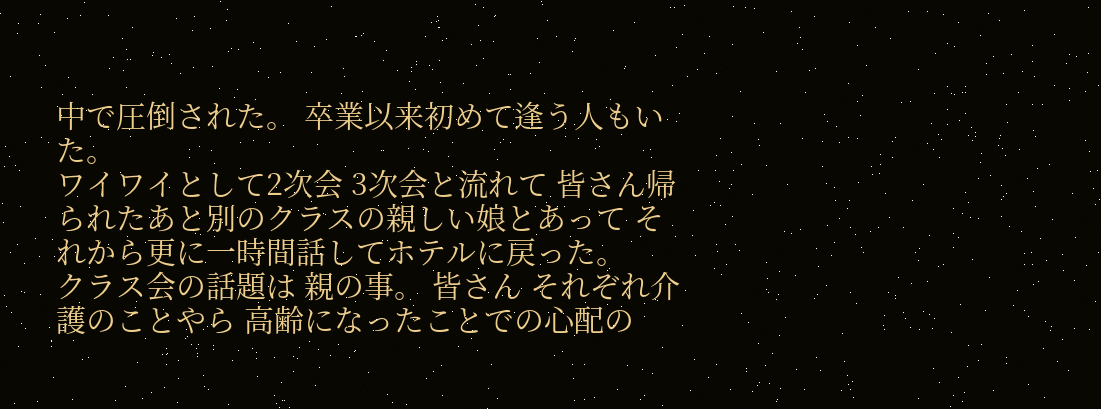中で圧倒された。 卒業以来初めて逢う人もいた。
ワイワイとして2次会 3次会と流れて 皆さん帰られたあと別のクラスの親しい娘とあって それから更に一時間話してホテルに戻った。
クラス会の話題は 親の事。 皆さん それぞれ介護のことやら 高齢になったことでの心配の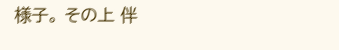様子。 その上 伴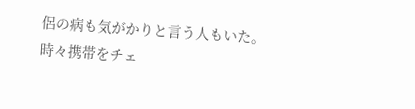侶の病も気がかりと言う人もいた。
時々携帯をチェ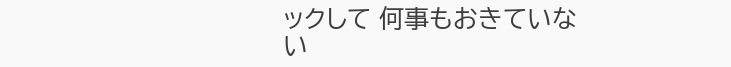ックして 何事もおきていない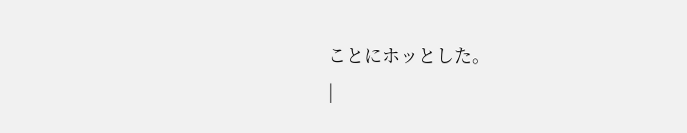ことにホッとした。
|